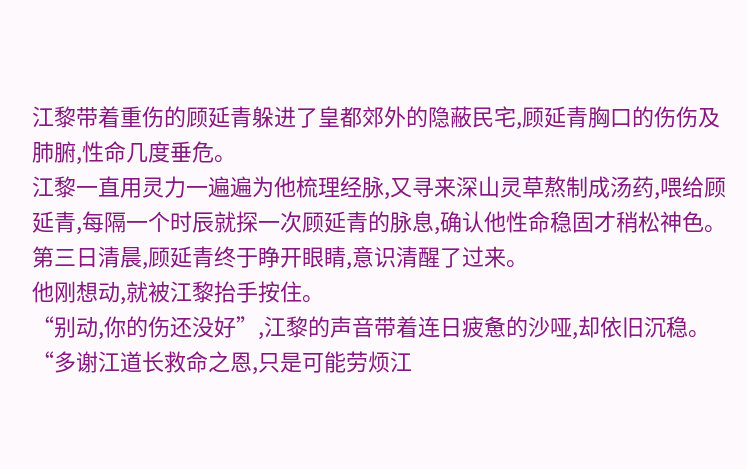江黎带着重伤的顾延青躲进了皇都郊外的隐蔽民宅,顾延青胸口的伤伤及肺腑,性命几度垂危。
江黎一直用灵力一遍遍为他梳理经脉,又寻来深山灵草熬制成汤药,喂给顾延青,每隔一个时辰就探一次顾延青的脉息,确认他性命稳固才稍松神色。
第三日清晨,顾延青终于睁开眼睛,意识清醒了过来。
他刚想动,就被江黎抬手按住。
“别动,你的伤还没好”,江黎的声音带着连日疲惫的沙哑,却依旧沉稳。
“多谢江道长救命之恩,只是可能劳烦江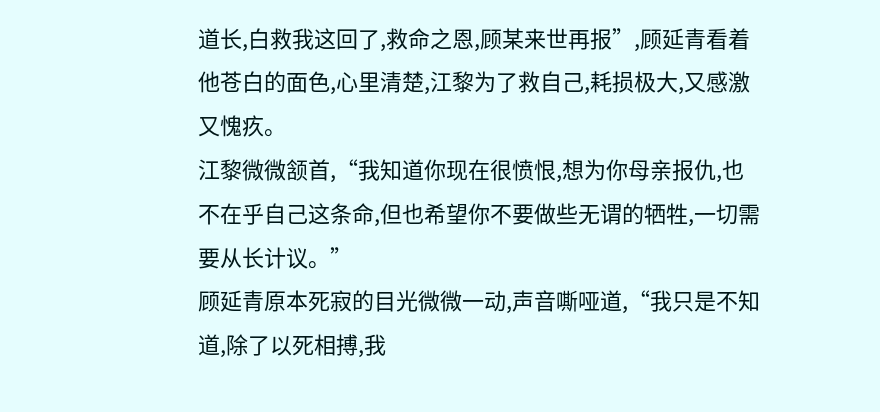道长,白救我这回了,救命之恩,顾某来世再报”,顾延青看着他苍白的面色,心里清楚,江黎为了救自己,耗损极大,又感激又愧疚。
江黎微微颔首,“我知道你现在很愤恨,想为你母亲报仇,也不在乎自己这条命,但也希望你不要做些无谓的牺牲,一切需要从长计议。”
顾延青原本死寂的目光微微一动,声音嘶哑道,“我只是不知道,除了以死相搏,我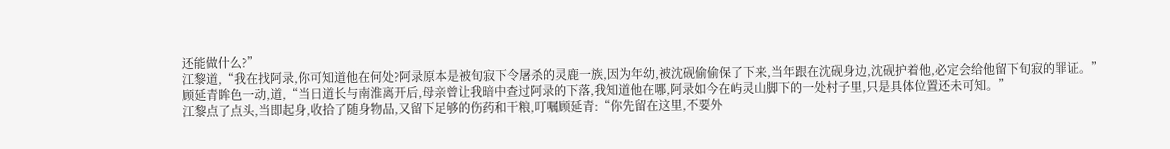还能做什么?”
江黎道,“我在找阿录,你可知道他在何处?阿录原本是被旬寂下令屠杀的灵鹿一族,因为年幼,被沈砚偷偷保了下来,当年跟在沈砚身边,沈砚护着他,必定会给他留下旬寂的罪证。”
顾延青眸色一动,道,“当日道长与南淮离开后,母亲曾让我暗中查过阿录的下落,我知道他在哪,阿录如今在屿灵山脚下的一处村子里,只是具体位置还未可知。”
江黎点了点头,当即起身,收拾了随身物品,又留下足够的伤药和干粮,叮嘱顾延青:“你先留在这里,不要外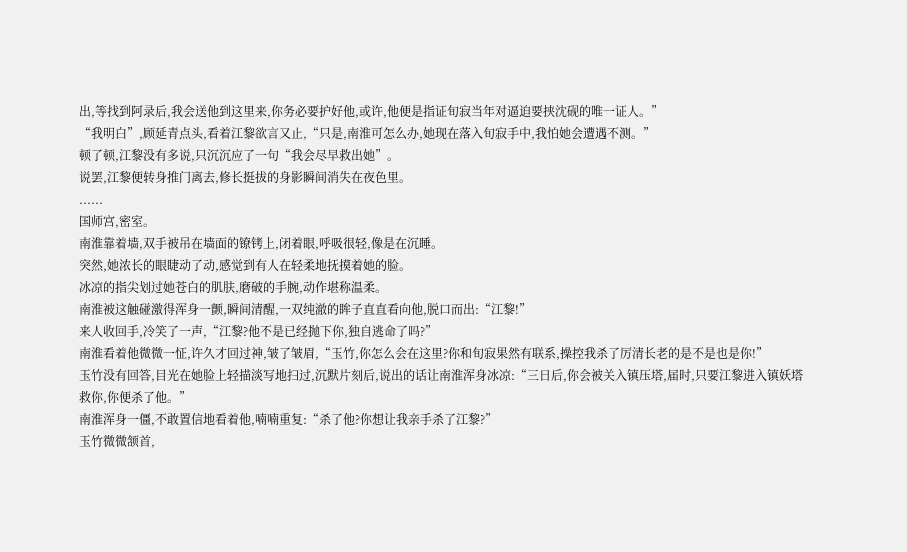出,等找到阿录后,我会送他到这里来,你务必要护好他,或许,他便是指证旬寂当年对逼迫要挟沈砚的唯一证人。”
“我明白”,顾延青点头,看着江黎欲言又止,“只是,南淮可怎么办,她现在落入旬寂手中,我怕她会遭遇不测。”
顿了顿,江黎没有多说,只沉沉应了一句“我会尽早救出她”。
说罢,江黎便转身推门离去,修长挺拔的身影瞬间消失在夜色里。
......
国师宫,密室。
南淮靠着墙,双手被吊在墙面的镣铐上,闭着眼,呼吸很轻,像是在沉睡。
突然,她浓长的眼睫动了动,感觉到有人在轻柔地抚摸着她的脸。
冰凉的指尖划过她苍白的肌肤,磨破的手腕,动作堪称温柔。
南淮被这触碰激得浑身一颤,瞬间清醒,一双纯澈的眸子直直看向他,脱口而出:“江黎!”
来人收回手,冷笑了一声,“江黎?他不是已经抛下你,独自逃命了吗?”
南淮看着他微微一怔,许久才回过神,皱了皱眉,“玉竹,你怎么会在这里?你和旬寂果然有联系,操控我杀了厉清长老的是不是也是你!”
玉竹没有回答,目光在她脸上轻描淡写地扫过,沉默片刻后,说出的话让南淮浑身冰凉:“三日后,你会被关入镇压塔,届时,只要江黎进入镇妖塔救你,你便杀了他。”
南淮浑身一僵,不敢置信地看着他,喃喃重复:“杀了他?你想让我亲手杀了江黎?”
玉竹微微颔首,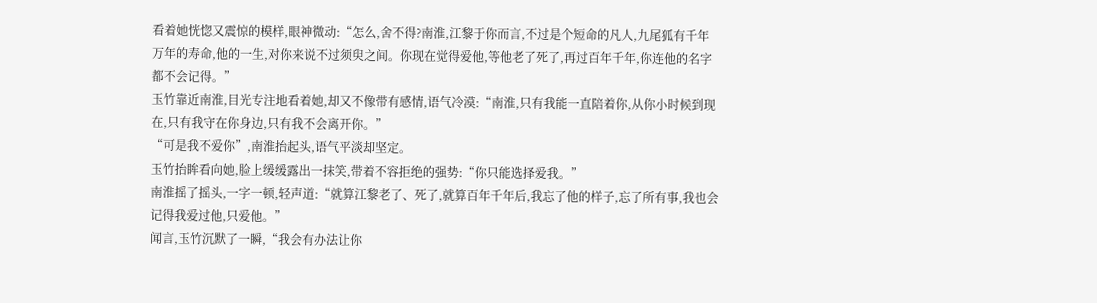看着她恍惚又震惊的模样,眼神微动:“怎么,舍不得?南淮,江黎于你而言,不过是个短命的凡人,九尾狐有千年万年的寿命,他的一生,对你来说不过须臾之间。你现在觉得爱他,等他老了死了,再过百年千年,你连他的名字都不会记得。”
玉竹靠近南淮,目光专注地看着她,却又不像带有感情,语气冷漠:“南淮,只有我能一直陪着你,从你小时候到现在,只有我守在你身边,只有我不会离开你。”
“可是我不爱你”,南淮抬起头,语气平淡却坚定。
玉竹抬眸看向她,脸上缓缓露出一抹笑,带着不容拒绝的强势:“你只能选择爱我。”
南淮摇了摇头,一字一顿,轻声道:“就算江黎老了、死了,就算百年千年后,我忘了他的样子,忘了所有事,我也会记得我爱过他,只爱他。”
闻言,玉竹沉默了一瞬,“我会有办法让你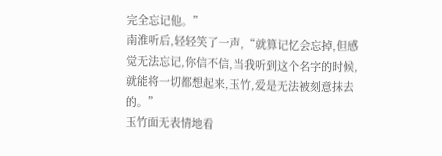完全忘记他。”
南淮听后,轻轻笑了一声,“就算记忆会忘掉,但感觉无法忘记,你信不信,当我听到这个名字的时候,就能将一切都想起来,玉竹,爱是无法被刻意抹去的。”
玉竹面无表情地看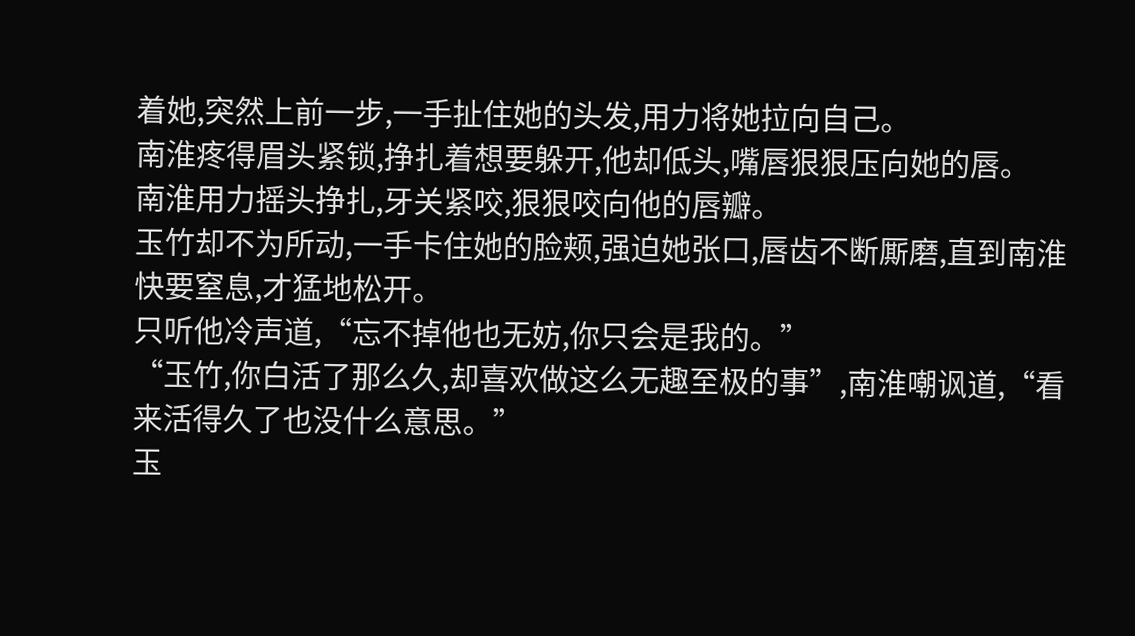着她,突然上前一步,一手扯住她的头发,用力将她拉向自己。
南淮疼得眉头紧锁,挣扎着想要躲开,他却低头,嘴唇狠狠压向她的唇。
南淮用力摇头挣扎,牙关紧咬,狠狠咬向他的唇瓣。
玉竹却不为所动,一手卡住她的脸颊,强迫她张口,唇齿不断厮磨,直到南淮快要窒息,才猛地松开。
只听他冷声道,“忘不掉他也无妨,你只会是我的。”
“玉竹,你白活了那么久,却喜欢做这么无趣至极的事”,南淮嘲讽道,“看来活得久了也没什么意思。”
玉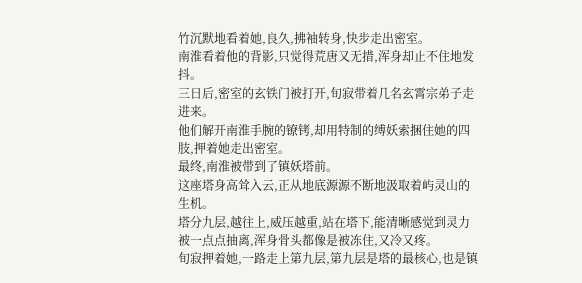竹沉默地看着她,良久,拂袖转身,快步走出密室。
南淮看着他的背影,只觉得荒唐又无措,浑身却止不住地发抖。
三日后,密室的玄铁门被打开,旬寂带着几名玄霄宗弟子走进来。
他们解开南淮手腕的镣铐,却用特制的缚妖索捆住她的四肢,押着她走出密室。
最终,南淮被带到了镇妖塔前。
这座塔身高耸入云,正从地底源源不断地汲取着屿灵山的生机。
塔分九层,越往上,威压越重,站在塔下,能清晰感觉到灵力被一点点抽离,浑身骨头都像是被冻住,又冷又疼。
旬寂押着她,一路走上第九层,第九层是塔的最核心,也是镇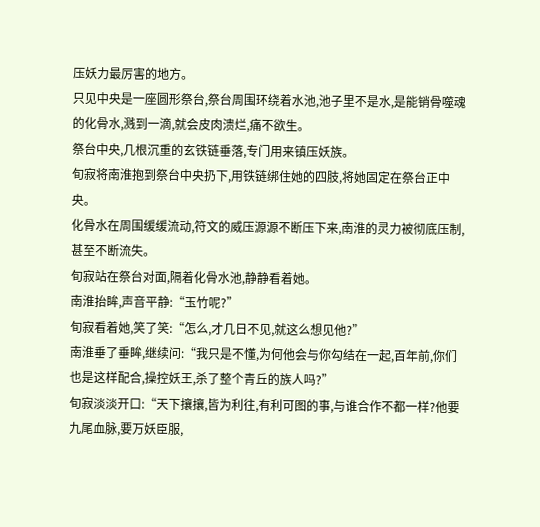压妖力最厉害的地方。
只见中央是一座圆形祭台,祭台周围环绕着水池,池子里不是水,是能销骨噬魂的化骨水,溅到一滴,就会皮肉溃烂,痛不欲生。
祭台中央,几根沉重的玄铁链垂落,专门用来镇压妖族。
旬寂将南淮抱到祭台中央扔下,用铁链绑住她的四肢,将她固定在祭台正中央。
化骨水在周围缓缓流动,符文的威压源源不断压下来,南淮的灵力被彻底压制,甚至不断流失。
旬寂站在祭台对面,隔着化骨水池,静静看着她。
南淮抬眸,声音平静:“玉竹呢?”
旬寂看着她,笑了笑:“怎么,才几日不见,就这么想见他?”
南淮垂了垂眸,继续问:“我只是不懂,为何他会与你勾结在一起,百年前,你们也是这样配合,操控妖王,杀了整个青丘的族人吗?”
旬寂淡淡开口:“天下攘攘,皆为利往,有利可图的事,与谁合作不都一样?他要九尾血脉,要万妖臣服,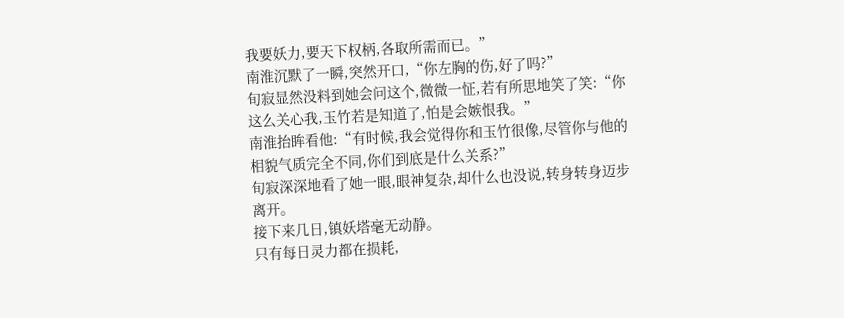我要妖力,要天下权柄,各取所需而已。”
南淮沉默了一瞬,突然开口,“你左胸的伤,好了吗?”
旬寂显然没料到她会问这个,微微一怔,若有所思地笑了笑:“你这么关心我,玉竹若是知道了,怕是会嫉恨我。”
南淮抬眸看他:“有时候,我会觉得你和玉竹很像,尽管你与他的相貌气质完全不同,你们到底是什么关系?”
旬寂深深地看了她一眼,眼神复杂,却什么也没说,转身转身迈步离开。
接下来几日,镇妖塔毫无动静。
只有每日灵力都在损耗,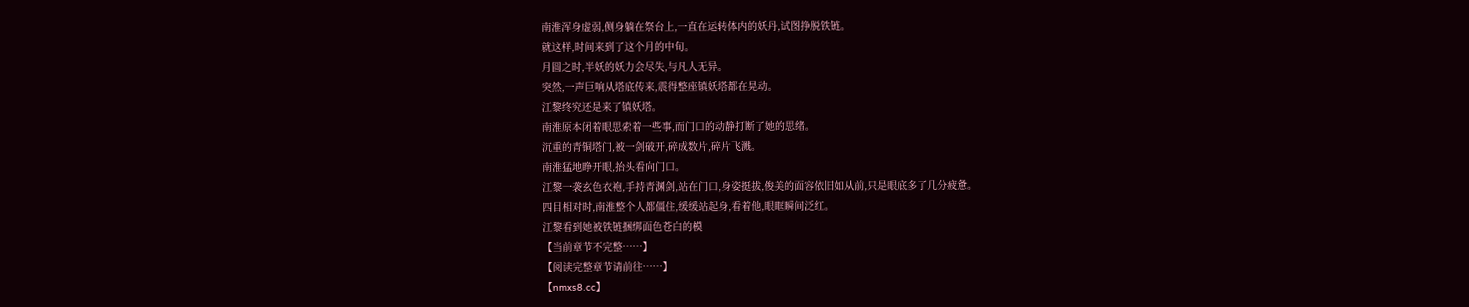南淮浑身虚弱,侧身躺在祭台上,一直在运转体内的妖丹,试图挣脱铁链。
就这样,时间来到了这个月的中旬。
月圆之时,半妖的妖力会尽失,与凡人无异。
突然,一声巨响从塔底传来,震得整座镇妖塔都在晃动。
江黎终究还是来了镇妖塔。
南淮原本闭着眼思索着一些事,而门口的动静打断了她的思绪。
沉重的青铜塔门,被一剑破开,碎成数片,碎片飞溅。
南淮猛地睁开眼,抬头看向门口。
江黎一袭玄色衣袍,手持青渊剑,站在门口,身姿挺拔,俊美的面容依旧如从前,只是眼底多了几分疲惫。
四目相对时,南淮整个人都僵住,缓缓站起身,看着他,眼眶瞬间泛红。
江黎看到她被铁链捆绑面色苍白的模
【当前章节不完整……】
【阅读完整章节请前往……】
【nmxs8.cc】